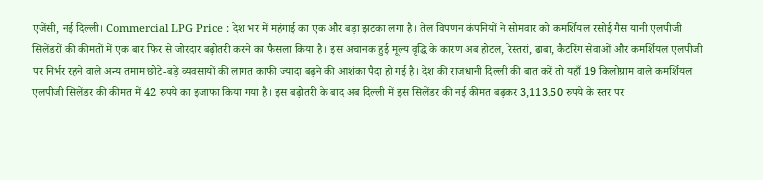एजेंसी, नई दिल्ली। Commercial LPG Price : देश भर में महंगाई का एक और बड़ा झटका लगा है। तेल विपणन कंपनियों ने सोमवार को कमर्शियल रसोई गैस यानी एलपीजी सिलेंडरों की कीमतों में एक बार फिर से जोरदार बढ़ोतरी करने का फैसला किया है। इस अचानक हुई मूल्य वृद्धि के कारण अब होटल, रेस्तरां, ढाबा, कैटरिंग सेवाओं और कमर्शियल एलपीजी पर निर्भर रहने वाले अन्य तमाम छोटे-बड़े व्यवसायों की लागत काफी ज्यादा बढ़ने की आशंका पैदा हो गई है। देश की राजधानी दिल्ली की बात करें तो यहाँ 19 किलोग्राम वाले कमर्शियल एलपीजी सिलेंडर की कीमत में 42 रुपये का इजाफा किया गया है। इस बढ़ोतरी के बाद अब दिल्ली में इस सिलेंडर की नई कीमत बढ़कर 3,113.50 रुपये के स्तर पर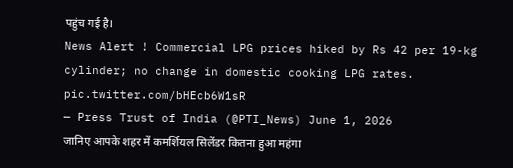पहुंच गई है।
News Alert ! Commercial LPG prices hiked by Rs 42 per 19-kg cylinder; no change in domestic cooking LPG rates. pic.twitter.com/bHEcb6W1sR
— Press Trust of India (@PTI_News) June 1, 2026
जानिए आपके शहर में कमर्शियल सिलेंडर कितना हुआ महंगा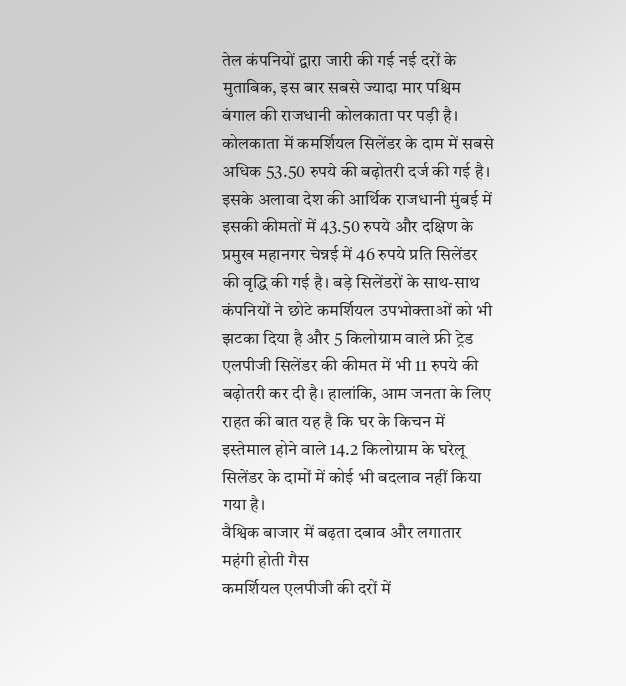तेल कंपनियों द्वारा जारी की गई नई दरों के मुताबिक, इस बार सबसे ज्यादा मार पश्चिम बंगाल की राजधानी कोलकाता पर पड़ी है। कोलकाता में कमर्शियल सिलेंडर के दाम में सबसे अधिक 53.50 रुपये की बढ़ोतरी दर्ज की गई है। इसके अलावा देश की आर्थिक राजधानी मुंबई में इसकी कीमतों में 43.50 रुपये और दक्षिण के प्रमुख महानगर चेन्नई में 46 रुपये प्रति सिलेंडर की वृद्धि की गई है। बड़े सिलेंडरों के साथ-साथ कंपनियों ने छोटे कमर्शियल उपभोक्ताओं को भी झटका दिया है और 5 किलोग्राम वाले फ्री ट्रेड एलपीजी सिलेंडर की कीमत में भी 11 रुपये की बढ़ोतरी कर दी है। हालांकि, आम जनता के लिए राहत की बात यह है कि घर के किचन में इस्तेमाल होने वाले 14.2 किलोग्राम के घरेलू सिलेंडर के दामों में कोई भी बदलाव नहीं किया गया है।
वैश्विक बाजार में बढ़ता दबाव और लगातार महंगी होती गैस
कमर्शियल एलपीजी की दरों में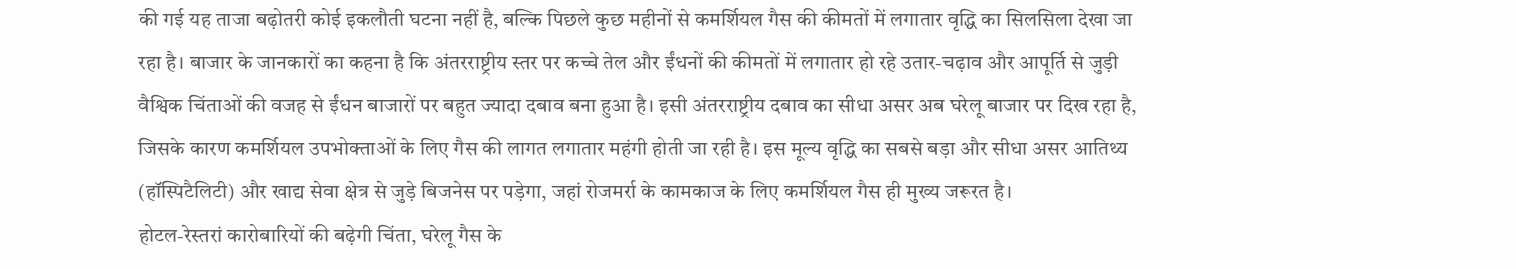की गई यह ताजा बढ़ोतरी कोई इकलौती घटना नहीं है, बल्कि पिछले कुछ महीनों से कमर्शियल गैस की कीमतों में लगातार वृद्धि का सिलसिला देखा जा रहा है। बाजार के जानकारों का कहना है कि अंतरराष्ट्रीय स्तर पर कच्चे तेल और ईंधनों की कीमतों में लगातार हो रहे उतार-चढ़ाव और आपूर्ति से जुड़ी वैश्विक चिंताओं की वजह से ईंधन बाजारों पर बहुत ज्यादा दबाव बना हुआ है। इसी अंतरराष्ट्रीय दबाव का सीधा असर अब घरेलू बाजार पर दिख रहा है, जिसके कारण कमर्शियल उपभोक्ताओं के लिए गैस की लागत लगातार महंगी होती जा रही है। इस मूल्य वृद्धि का सबसे बड़ा और सीधा असर आतिथ्य (हॉस्पिटैलिटी) और खाद्य सेवा क्षेत्र से जुड़े बिजनेस पर पड़ेगा, जहां रोजमर्रा के कामकाज के लिए कमर्शियल गैस ही मुख्य जरूरत है।
होटल-रेस्तरां कारोबारियों की बढ़ेगी चिंता, घरेलू गैस के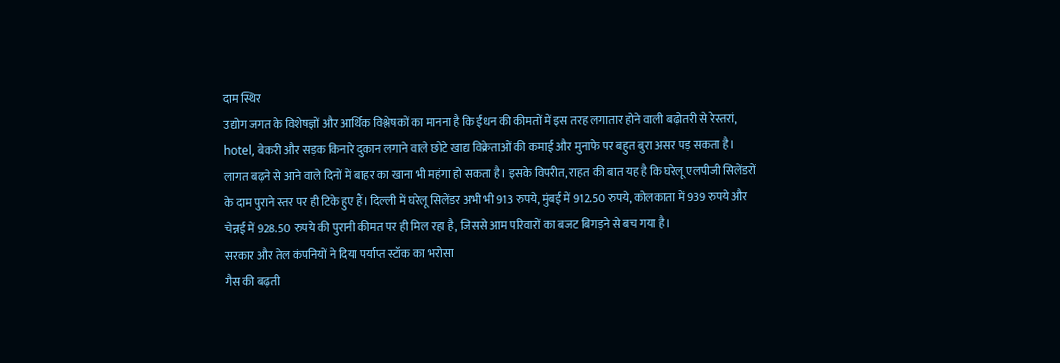दाम स्थिर
उद्योग जगत के विशेषज्ञों और आर्थिक विश्लेषकों का मानना है कि ईंधन की कीमतों में इस तरह लगातार होने वाली बढ़ोतरी से रेस्तरां, hotel, बेकरी और सड़क किनारे दुकान लगाने वाले छोटे खाद्य विक्रेताओं की कमाई और मुनाफे पर बहुत बुरा असर पड़ सकता है। लागत बढ़ने से आने वाले दिनों में बाहर का खाना भी महंगा हो सकता है। इसके विपरीत, राहत की बात यह है कि घरेलू एलपीजी सिलेंडरों के दाम पुराने स्तर पर ही टिके हुए हैं। दिल्ली में घरेलू सिलेंडर अभी भी 913 रुपये, मुंबई में 912.50 रुपये, कोलकाता में 939 रुपये और चेन्नई में 928.50 रुपये की पुरानी कीमत पर ही मिल रहा है, जिससे आम परिवारों का बजट बिगड़ने से बच गया है।
सरकार और तेल कंपनियों ने दिया पर्याप्त स्टॉक का भरोसा
गैस की बढ़ती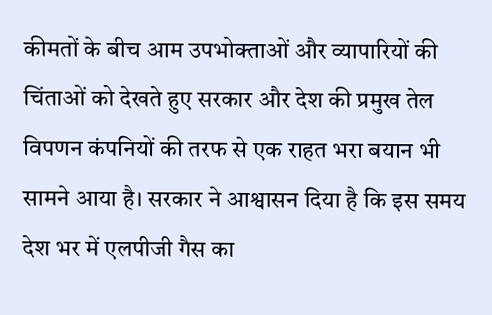कीमतों के बीच आम उपभोक्ताओं और व्यापारियों की चिंताओं को देखते हुए सरकार और देश की प्रमुख तेल विपणन कंपनियों की तरफ से एक राहत भरा बयान भी सामने आया है। सरकार ने आश्वासन दिया है कि इस समय देश भर में एलपीजी गैस का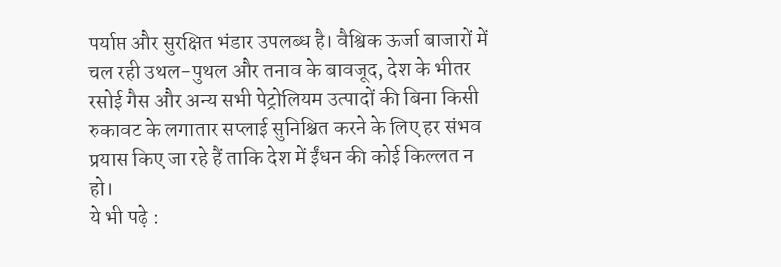पर्याप्त और सुरक्षित भंडार उपलब्ध है। वैश्विक ऊर्जा बाजारों में चल रही उथल-पुथल और तनाव के बावजूद, देश के भीतर रसोई गैस और अन्य सभी पेट्रोलियम उत्पादों की बिना किसी रुकावट के लगातार सप्लाई सुनिश्चित करने के लिए हर संभव प्रयास किए जा रहे हैं ताकि देश में ईंधन की कोई किल्लत न हो।
ये भी पढ़े :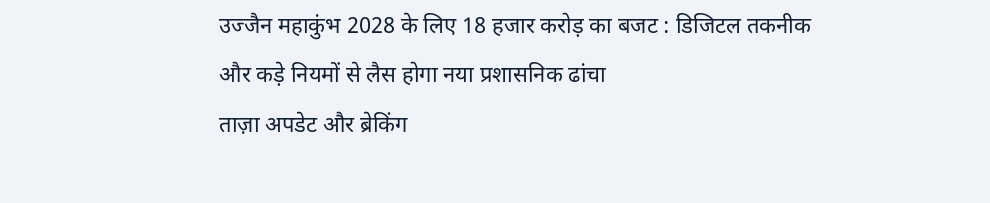उज्जैन महाकुंभ 2028 के लिए 18 हजार करोड़ का बजट : डिजिटल तकनीक और कड़े नियमों से लैस होगा नया प्रशासनिक ढांचा
ताज़ा अपडेट और ब्रेकिंग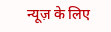न्यूज़ के लिए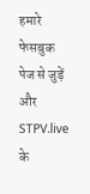हमारे फेसबुक पेज से जुड़ें और STPV.live के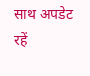साथ अपडेट रहें